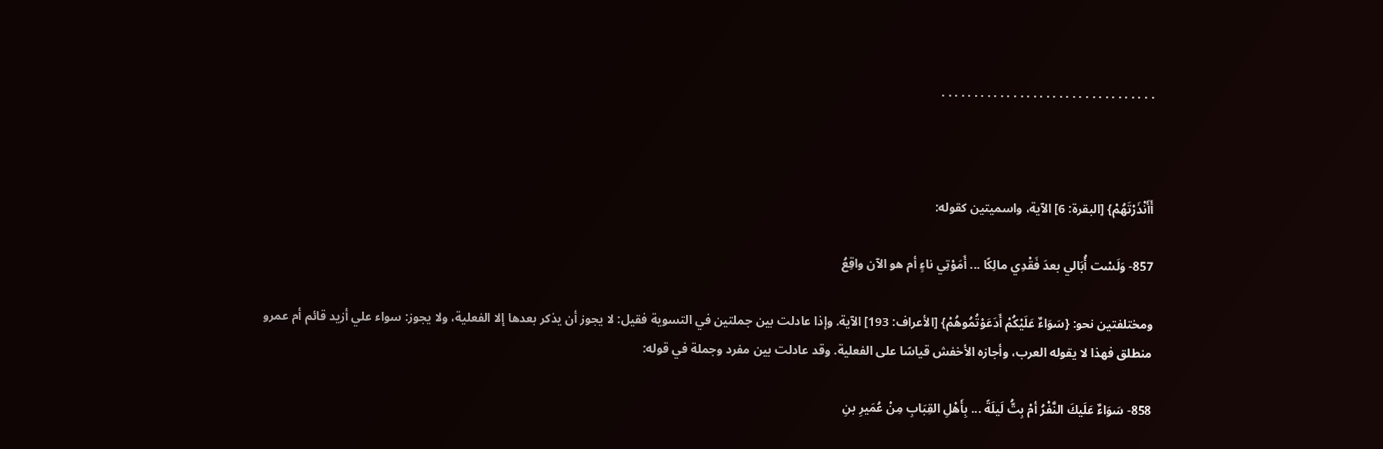. . . . . . . . . . . . . . . . . . . . . . . . . . . . . . . . .



أَأَنْذَرْتَهُمْ} [البقرة: 6] الآية، واسميتين كقوله:

857- وَلَسْت أُبَالي بعدَ فَقْدِي مالِكًا ... أَمَوْتِي ناءٍ أم هو الآن واقِعُ

ومختلفتين نحو: {سَوَاءٌ عَلَيْكُمْ أَدَعَوْتُمُوهُمْ} [الأعراف: 193] الآية. وإذا عادلت بين جملتين في التسوية فقيل: لا يجوز أن يذكر بعدها إلا الفعلية، ولا يجوز: سواء علي أزيد قائم أم عمرو منطلق فهذا لا يقوله العرب، وأجازه الأخفش قياسًا على الفعلية. وقد عادلت بين مفرد وجملة في قوله:

858- سَوَاءٌ عَلَيكَ النَّفْرُ أمْ بِتُّ لَيلَةً ... بِأَهْلِ القِبَابِ مِنْ عُمَيرِ بنِ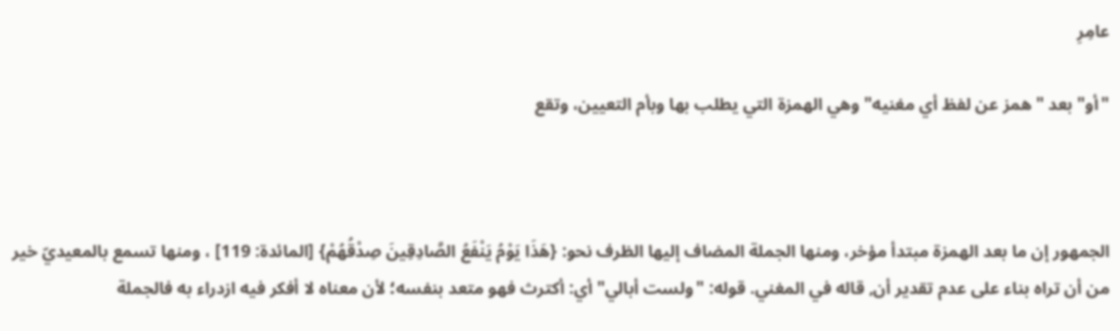عامِرِ

"أو" بعد "همز عن لفظ أي مغنيه" وهي الهمزة التي يطلب بها وبأم التعيين، وتقع



الجمهور إن ما بعد الهمزة مبتدأ مؤخر، ومنها الجملة المضاف إليها الظرف نحو: {هَذَا يَوْمُ يَنْفَعُ الصَّادِقِينَ صِدْقُهُمْ} [المائدة: 119] ، ومنها تسمع بالمعيديّ خير من أن تراه بناء على عدم تقدير أن, قاله في المغني. قوله: "ولست أبالي" أي: أكترث فهو متعد بنفسه؛ لأن معناه لا أفكر فيه ازدراء به فالجملة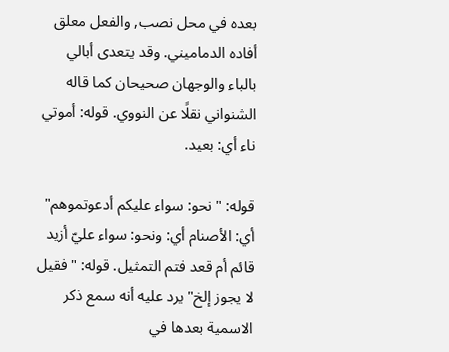بعده في محل نصب, والفعل معلق أفاده الدماميني. وقد يتعدى أبالي بالباء والوجهان صحيحان كما قاله الشنواني نقلًا عن النووي. قوله: أموتي ناء أي: بعيد.

قوله: "نحو: سواء عليكم أدعوتموهم" أي: الأصنام أي: ونحو: سواء عليّ أزيد قائم أم قعد فتم التمثيل. قوله: "فقيل لا يجوز إلخ" يرد عليه أنه سمع ذكر الاسمية بعدها في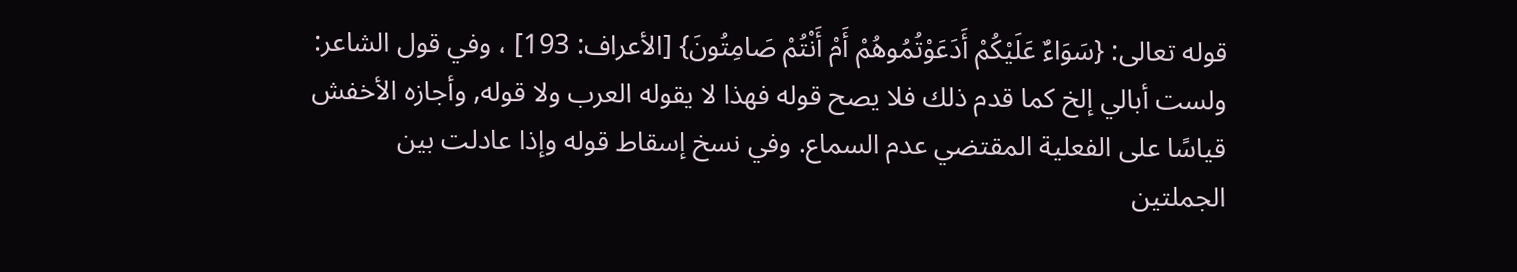قوله تعالى: {سَوَاءٌ عَلَيْكُمْ أَدَعَوْتُمُوهُمْ أَمْ أَنْتُمْ صَامِتُونَ} [الأعراف: 193] ، وفي قول الشاعر: ولست أبالي إلخ كما قدم ذلك فلا يصح قوله فهذا لا يقوله العرب ولا قوله, وأجازه الأخفش قياسًا على الفعلية المقتضي عدم السماع. وفي نسخ إسقاط قوله وإذا عادلت بين الجملتين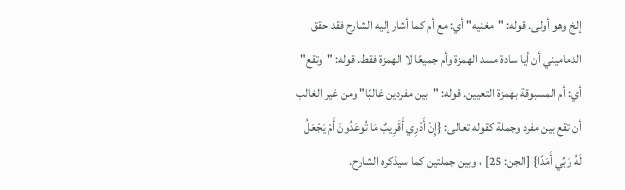إلخ وهو أولى. قوله: "مغنيه" أي: مع أم كما أشار إليه الشارح فقد حقق الدماميني أن أيا سادة مسد الهمزة وأم جميعًا لا الهمزة فقط. قوله: "وتقع" أي: أم المسبوقة بهمزة التعيين. قوله: "بين مفردين غالبًا" ومن غير الغالب أن تقع بين مفرد وجملة كقوله تعالى: {إِنْ أَدْرِي أَقَرِيبٌ مَا تُوعَدُونَ أَمْ يَجْعَلُ لَهُ رَبِّي أَمَدًا} [الجن: 25] ، وبين جملتين كما سيذكره الشارح.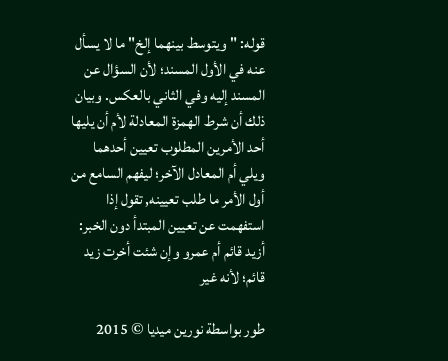قوله: "ويتوسط بينهما إلخ" ما لا يسأل عنه في الأول المسند؛ لأن السؤال عن المسند إليه وفي الثاني بالعكس. وبيان ذلك أن شرط الهمزة المعادلة لأم أن يليها أحد الأمرين المطلوب تعيين أحدهما ويلي أم المعادل الآخر؛ ليفهم السامع من أول الأمر ما طلب تعيينه, تقول إذا استفهمت عن تعيين المبتدأ دون الخبر: أزيد قائم أم عمرو وإن شئت أخرت زيد قائم؛ لأنه غير

طور بواسطة نورين ميديا © 2015